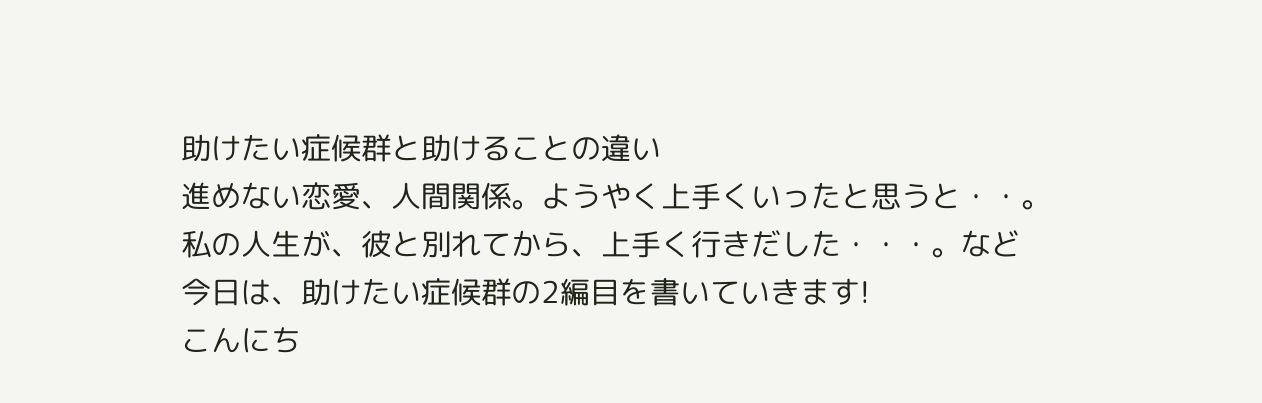助けたい症候群と助けることの違い
進めない恋愛、人間関係。ようやく上手くいったと思うと・・。
私の人生が、彼と別れてから、上手く行きだした・・・。など
今日は、助けたい症候群の2編目を書いていきます!
こんにち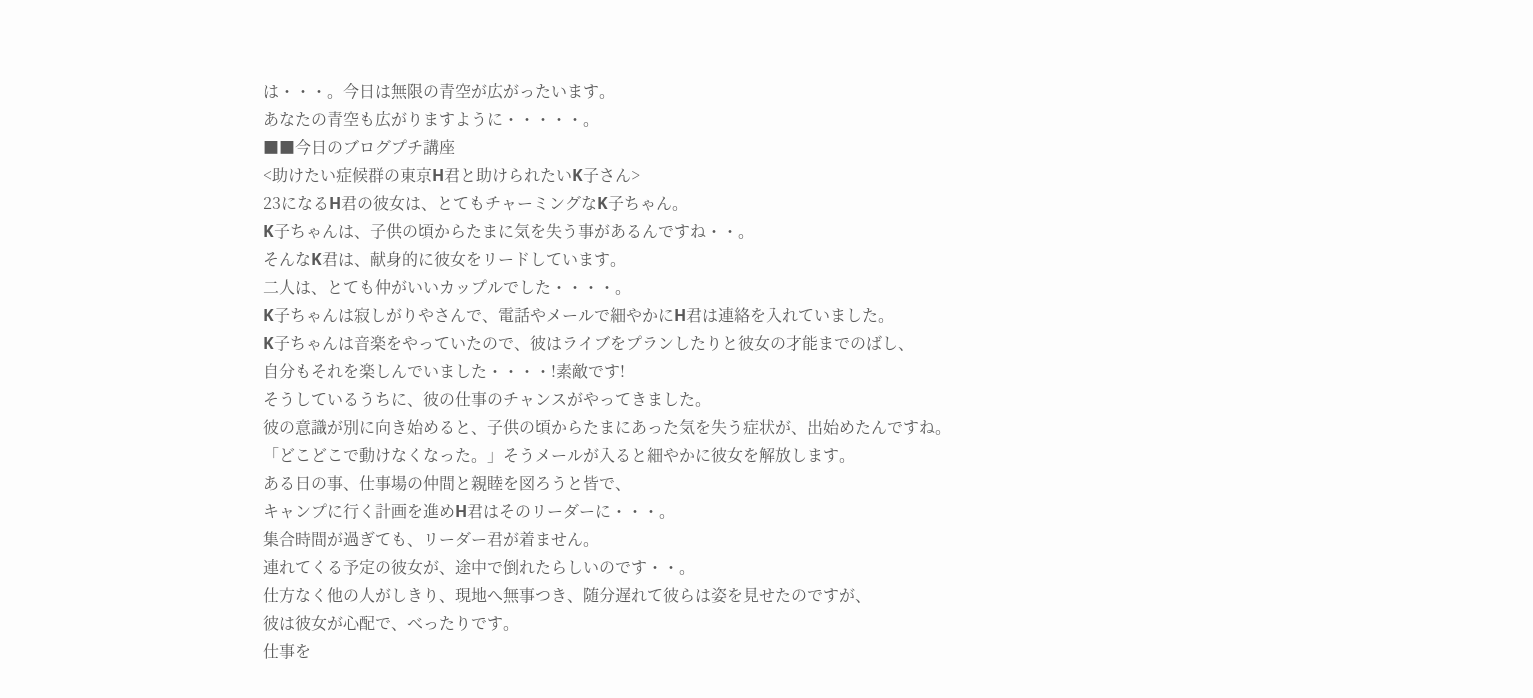は・・・。今日は無限の青空が広がったいます。
あなたの青空も広がりますように・・・・・。
■■今日のブログプチ講座
<助けたい症候群の東京H君と助けられたいK子さん>
23になるH君の彼女は、とてもチャーミングなK子ちゃん。
K子ちゃんは、子供の頃からたまに気を失う事があるんですね・・。
そんなK君は、献身的に彼女をリードしています。
二人は、とても仲がいいカップルでした・・・・。
K子ちゃんは寂しがりやさんで、電話やメールで細やかにH君は連絡を入れていました。
K子ちゃんは音楽をやっていたので、彼はライブをプランしたりと彼女の才能までのばし、
自分もそれを楽しんでいました・・・・!素敵です!
そうしているうちに、彼の仕事のチャンスがやってきました。
彼の意識が別に向き始めると、子供の頃からたまにあった気を失う症状が、出始めたんですね。
「どこどこで動けなくなった。」そうメールが入ると細やかに彼女を解放します。
ある日の事、仕事場の仲間と親睦を図ろうと皆で、
キャンプに行く計画を進めH君はそのリーダーに・・・。
集合時間が過ぎても、リーダー君が着ません。
連れてくる予定の彼女が、途中で倒れたらしいのです・・。
仕方なく他の人がしきり、現地へ無事つき、随分遅れて彼らは姿を見せたのですが、
彼は彼女が心配で、べったりです。
仕事を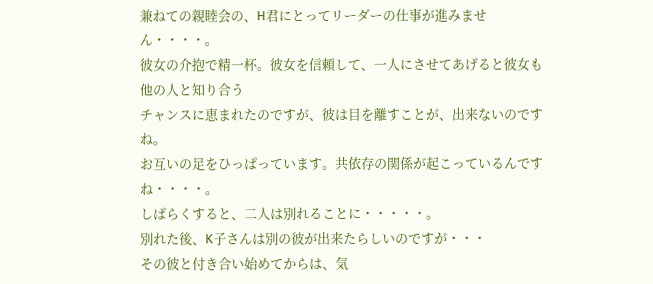兼ねての親睦会の、H君にとってリーダーの仕事が進みません・・・・。
彼女の介抱で精一杯。彼女を信頼して、一人にさせてあげると彼女も他の人と知り合う
チャンスに恵まれたのですが、彼は目を離すことが、出来ないのですね。
お互いの足をひっぱっています。共依存の関係が起こっているんですね・・・・。
しばらくすると、二人は別れることに・・・・・。
別れた後、K子さんは別の彼が出来たらしいのですが・・・
その彼と付き合い始めてからは、気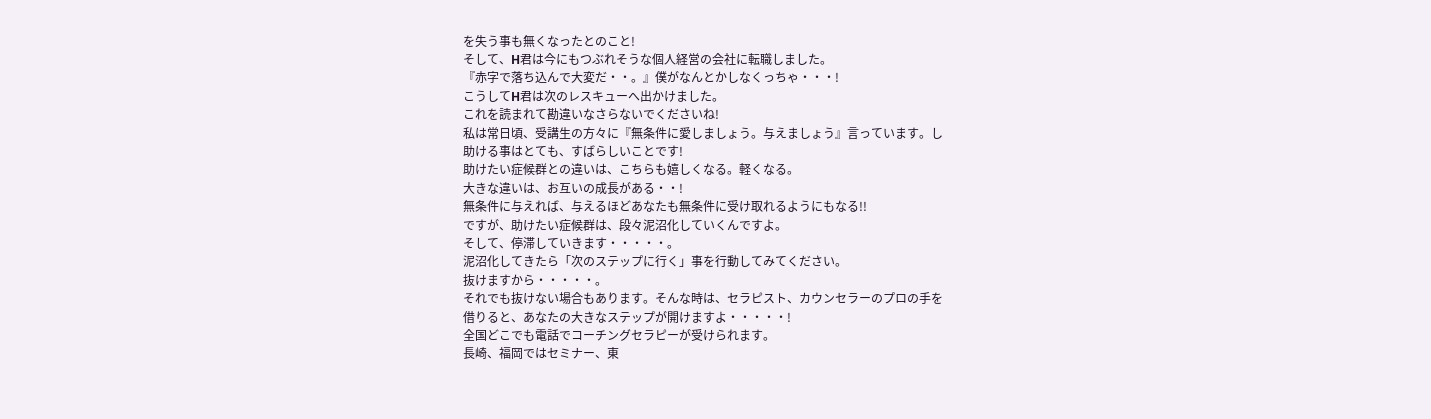を失う事も無くなったとのこと!
そして、H君は今にもつぶれそうな個人経営の会社に転職しました。
『赤字で落ち込んで大変だ・・。』僕がなんとかしなくっちゃ・・・!
こうしてH君は次のレスキューへ出かけました。
これを読まれて勘違いなさらないでくださいね!
私は常日頃、受講生の方々に『無条件に愛しましょう。与えましょう』言っています。し
助ける事はとても、すばらしいことです!
助けたい症候群との違いは、こちらも嬉しくなる。軽くなる。
大きな違いは、お互いの成長がある・・!
無条件に与えれば、与えるほどあなたも無条件に受け取れるようにもなる!!
ですが、助けたい症候群は、段々泥沼化していくんですよ。
そして、停滞していきます・・・・・。
泥沼化してきたら「次のステップに行く」事を行動してみてください。
抜けますから・・・・・。
それでも抜けない場合もあります。そんな時は、セラピスト、カウンセラーのプロの手を
借りると、あなたの大きなステップが開けますよ・・・・・!
全国どこでも電話でコーチングセラピーが受けられます。
長崎、福岡ではセミナー、東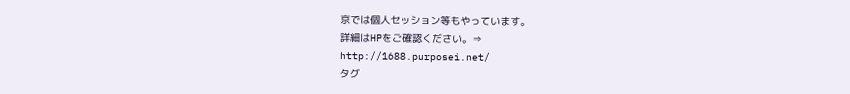京では個人セッション等もやっています。
詳細はHPをご確認ください。⇒
http://1688.purposei.net/
タグ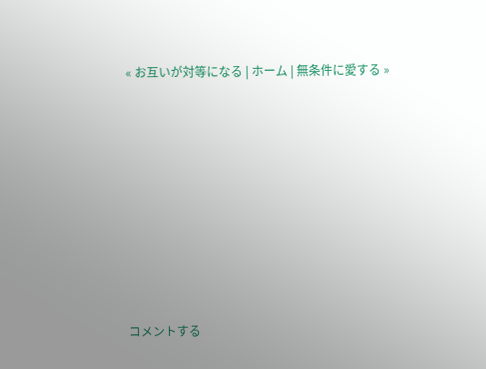« お互いが対等になる | ホーム | 無条件に愛する »








コメントする